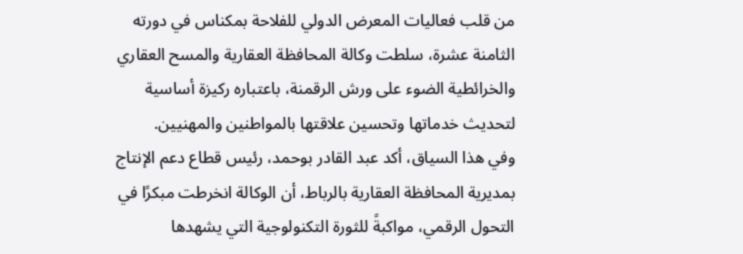من قلب فعاليات المعرض الدولي للفلاحة بمكناس في دورته الثامنة عشرة، سلطت وكالة المحافظة العقارية والمسح العقاري والخرائطية الضوء على ورش الرقمنة، باعتباره ركيزة أساسية لتحديث خدماتها وتحسين علاقتها بالمواطنين والمهنيين.
وفي هذا السياق، أكد عبد القادر بوحمد، رئيس قطاع دعم الإنتاج بمديرية المحافظة العقارية بالرباط، أن الوكالة انخرطت مبكرًا في التحول الرقمي، مواكبةً للثورة التكنولوجية التي يشهدها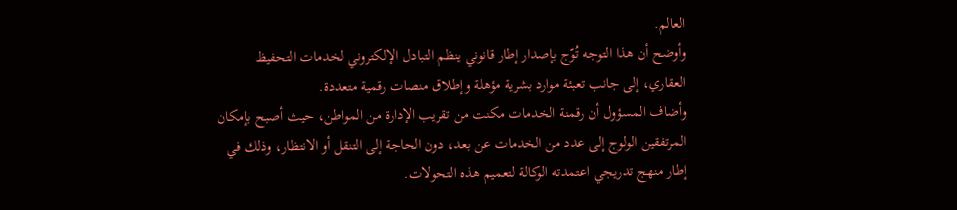العالم.
وأوضح أن هذا التوجه تُوّج بإصدار إطار قانوني ينظم التبادل الإلكتروني لخدمات التحفيظ العقاري، إلى جانب تعبئة موارد بشرية مؤهلة وإطلاق منصات رقمية متعددة.
وأضاف المسؤول أن رقمنة الخدمات مكنت من تقريب الإدارة من المواطن، حيث أصبح بإمكان المرتفقين الولوج إلى عدد من الخدمات عن بعد، دون الحاجة إلى التنقل أو الانتظار، وذلك في إطار منهج تدريجي اعتمدته الوكالة لتعميم هذه التحولات.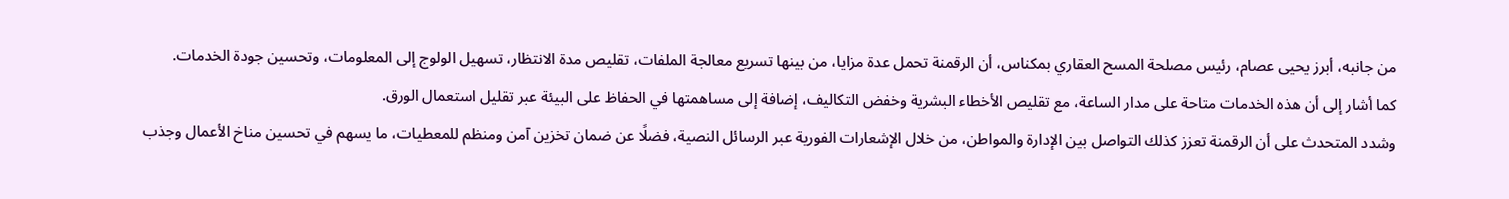من جانبه، أبرز يحيى عصام، رئيس مصلحة المسح العقاري بمكناس، أن الرقمنة تحمل عدة مزايا، من بينها تسريع معالجة الملفات، تقليص مدة الانتظار، تسهيل الولوج إلى المعلومات، وتحسين جودة الخدمات.
كما أشار إلى أن هذه الخدمات متاحة على مدار الساعة، مع تقليص الأخطاء البشرية وخفض التكاليف، إضافة إلى مساهمتها في الحفاظ على البيئة عبر تقليل استعمال الورق.
وشدد المتحدث على أن الرقمنة تعزز كذلك التواصل بين الإدارة والمواطن، من خلال الإشعارات الفورية عبر الرسائل النصية، فضلًا عن ضمان تخزين آمن ومنظم للمعطيات، ما يسهم في تحسين مناخ الأعمال وجذب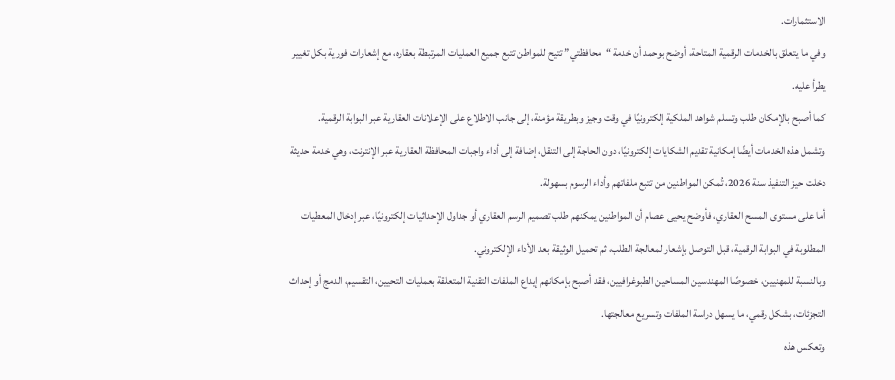الاستثمارات.
وفي ما يتعلق بالخدمات الرقمية المتاحة، أوضح بوحمد أن خدمة “محافظتي” تتيح للمواطن تتبع جميع العمليات المرتبطة بعقاره، مع إشعارات فورية بكل تغيير يطرأ عليه.
كما أصبح بالإمكان طلب وتسلم شواهد الملكية إلكترونيًا في وقت وجيز وبطريقة مؤمنة، إلى جانب الاطلاع على الإعلانات العقارية عبر البوابة الرقمية.
وتشمل هذه الخدمات أيضًا إمكانية تقديم الشكايات إلكترونيًا، دون الحاجة إلى التنقل، إضافة إلى أداء واجبات المحافظة العقارية عبر الإنترنت، وهي خدمة حديثة دخلت حيز التنفيذ سنة 2026، تُمكن المواطنين من تتبع ملفاتهم وأداء الرسوم بسهولة.
أما على مستوى المسح العقاري، فأوضح يحيى عصام أن المواطنين يمكنهم طلب تصميم الرسم العقاري أو جداول الإحداثيات إلكترونيًا، عبر إدخال المعطيات المطلوبة في البوابة الرقمية، قبل التوصل بإشعار لمعالجة الطلب، ثم تحميل الوثيقة بعد الأداء الإلكتروني.
وبالنسبة للمهنيين، خصوصًا المهندسين المساحين الطبوغرافيين، فقد أصبح بإمكانهم إيداع الملفات التقنية المتعلقة بعمليات التحيين، التقسيم، الدمج أو إحداث التجزئات، بشكل رقمي، ما يسهل دراسة الملفات وتسريع معالجتها.
وتعكس هذه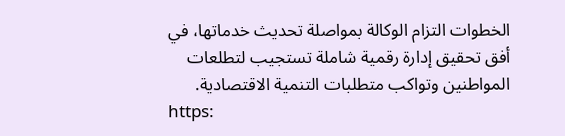الخطوات التزام الوكالة بمواصلة تحديث خدماتها، في أفق تحقيق إدارة رقمية شاملة تستجيب لتطلعات المواطنين وتواكب متطلبات التنمية الاقتصادية.
https: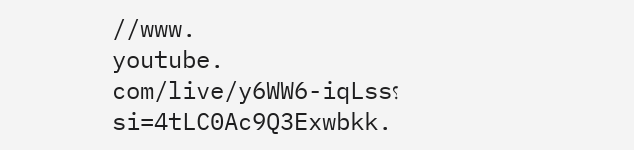//www.
youtube.
com/live/y6WW6-iqLss؟ si=4tLC0Ac9Q3Exwbkk.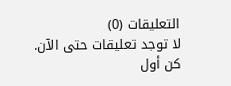التعليقات (0)
لا توجد تعليقات حتى الآن. كن أول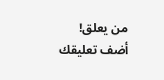من يعلق!
أضف تعليقك